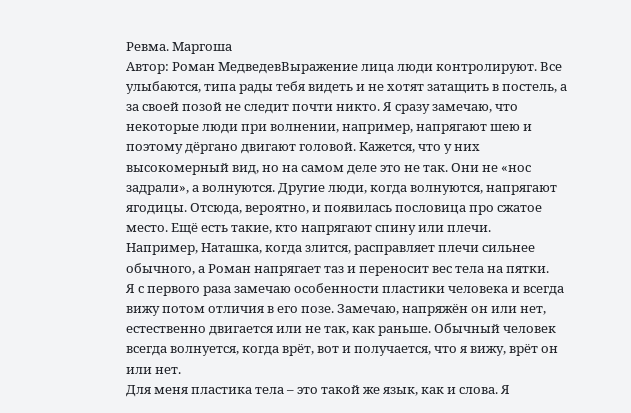Ревма. Маргоша
Автор: Роман МедведевВыражение лица люди контролируют. Все улыбаются, типа рады тебя видеть и не хотят затащить в постель, а за своей позой не следит почти никто. Я сразу замечаю, что некоторые люди при волнении, например, напрягают шею и поэтому дёргано двигают головой. Кажется, что у них высокомерный вид, но на самом деле это не так. Они не «нос задрали», а волнуются. Другие люди, когда волнуются, напрягают ягодицы. Отсюда, вероятно, и появилась пословица про сжатое место. Ещё есть такие, кто напрягают спину или плечи.
Например, Наташка, когда злится, расправляет плечи сильнее обычного, а Роман напрягает таз и переносит вес тела на пятки.
Я с первого раза замечаю особенности пластики человека и всегда вижу потом отличия в его позе. Замечаю, напряжён он или нет, естественно двигается или не так, как раньше. Обычный человек всегда волнуется, когда врёт, вот и получается, что я вижу, врёт он или нет.
Для меня пластика тела – это такой же язык, как и слова. Я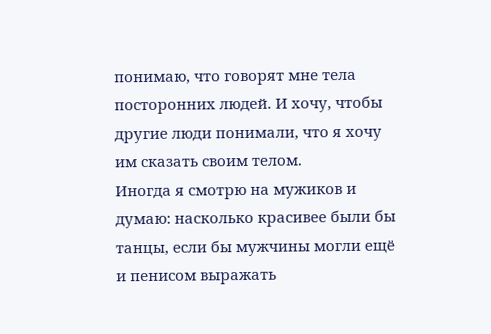понимаю, что говорят мне тела посторонних людей. И хочу, чтобы другие люди понимали, что я хочу им сказать своим телом.
Иногда я смотрю на мужиков и думаю: насколько красивее были бы танцы, если бы мужчины могли ещё и пенисом выражать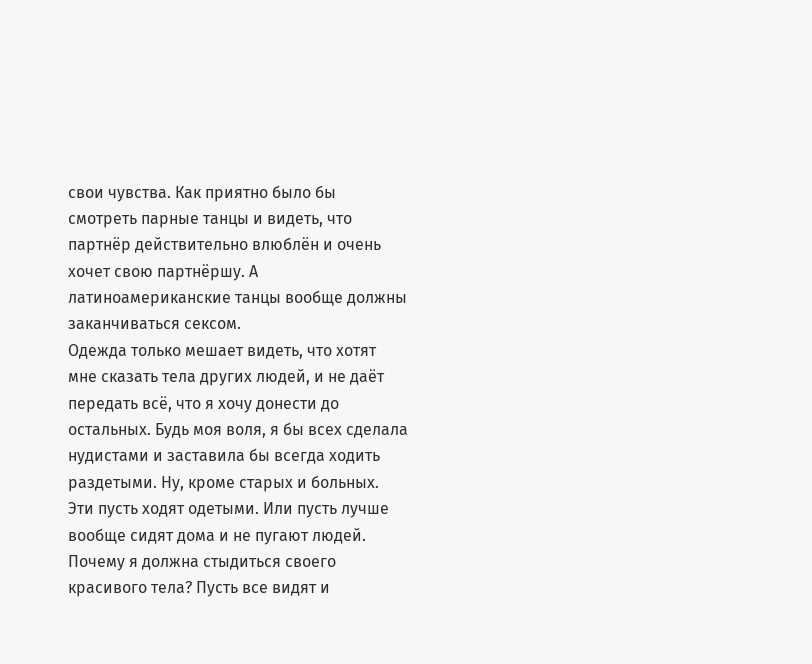свои чувства. Как приятно было бы смотреть парные танцы и видеть, что партнёр действительно влюблён и очень хочет свою партнёршу. А латиноамериканские танцы вообще должны заканчиваться сексом.
Одежда только мешает видеть, что хотят мне сказать тела других людей, и не даёт передать всё, что я хочу донести до остальных. Будь моя воля, я бы всех сделала нудистами и заставила бы всегда ходить раздетыми. Ну, кроме старых и больных. Эти пусть ходят одетыми. Или пусть лучше вообще сидят дома и не пугают людей.
Почему я должна стыдиться своего красивого тела? Пусть все видят и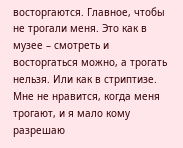восторгаются. Главное, чтобы не трогали меня. Это как в музее – смотреть и восторгаться можно, а трогать нельзя. Или как в стриптизе. Мне не нравится, когда меня трогают, и я мало кому разрешаю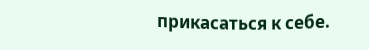прикасаться к себе.